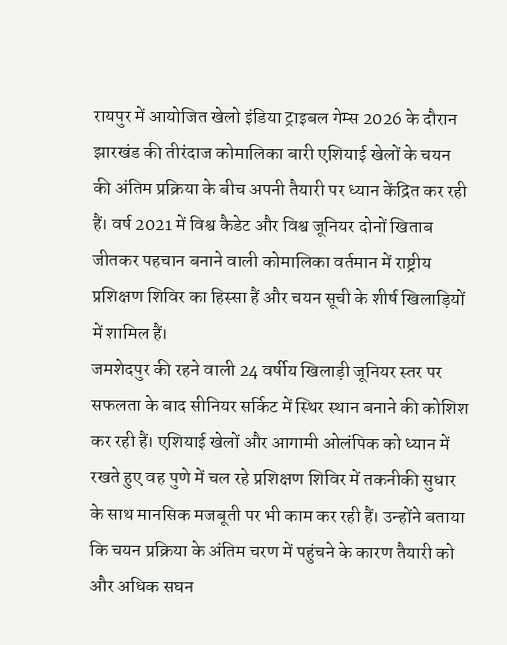रायपुर में आयोजित खेलो इंडिया ट्राइबल गेम्स 2026 के दौरान झारखंड की तीरंदाज कोमालिका बारी एशियाई खेलों के चयन की अंतिम प्रक्रिया के बीच अपनी तैयारी पर ध्यान केंद्रित कर रही हैं। वर्ष 2021 में विश्व कैडेट और विश्व जूनियर दोनों खिताब जीतकर पहचान बनाने वाली कोमालिका वर्तमान में राष्ट्रीय प्रशिक्षण शिविर का हिस्सा हैं और चयन सूची के शीर्ष खिलाड़ियों में शामिल हैं।
जमशेदपुर की रहने वाली 24 वर्षीय खिलाड़ी जूनियर स्तर पर सफलता के बाद सीनियर सर्किट में स्थिर स्थान बनाने की कोशिश कर रही हैं। एशियाई खेलों और आगामी ओलंपिक को ध्यान में रखते हुए वह पुणे में चल रहे प्रशिक्षण शिविर में तकनीकी सुधार के साथ मानसिक मजबूती पर भी काम कर रही हैं। उन्होंने बताया कि चयन प्रक्रिया के अंतिम चरण में पहुंचने के कारण तैयारी को और अधिक सघन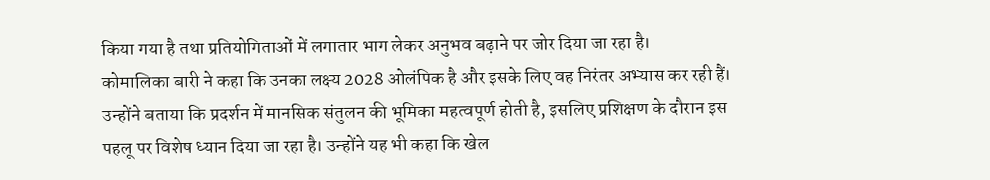किया गया है तथा प्रतियोगिताओं में लगातार भाग लेकर अनुभव बढ़ाने पर जोर दिया जा रहा है।
कोमालिका बारी ने कहा कि उनका लक्ष्य 2028 ओलंपिक है और इसके लिए वह निरंतर अभ्यास कर रही हैं। उन्होंने बताया कि प्रदर्शन में मानसिक संतुलन की भूमिका महत्वपूर्ण होती है, इसलिए प्रशिक्षण के दौरान इस पहलू पर विशेष ध्यान दिया जा रहा है। उन्होंने यह भी कहा कि खेल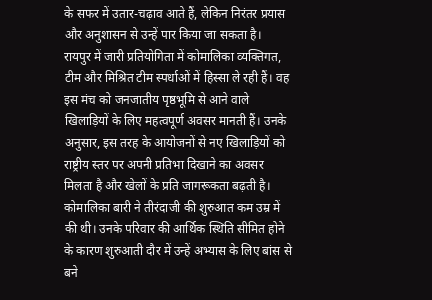के सफर में उतार-चढ़ाव आते हैं, लेकिन निरंतर प्रयास और अनुशासन से उन्हें पार किया जा सकता है।
रायपुर में जारी प्रतियोगिता में कोमालिका व्यक्तिगत, टीम और मिश्रित टीम स्पर्धाओं में हिस्सा ले रही हैं। वह इस मंच को जनजातीय पृष्ठभूमि से आने वाले खिलाड़ियों के लिए महत्वपूर्ण अवसर मानती हैं। उनके अनुसार, इस तरह के आयोजनों से नए खिलाड़ियों को राष्ट्रीय स्तर पर अपनी प्रतिभा दिखाने का अवसर मिलता है और खेलों के प्रति जागरूकता बढ़ती है।
कोमालिका बारी ने तीरंदाजी की शुरुआत कम उम्र में की थी। उनके परिवार की आर्थिक स्थिति सीमित होने के कारण शुरुआती दौर में उन्हें अभ्यास के लिए बांस से बने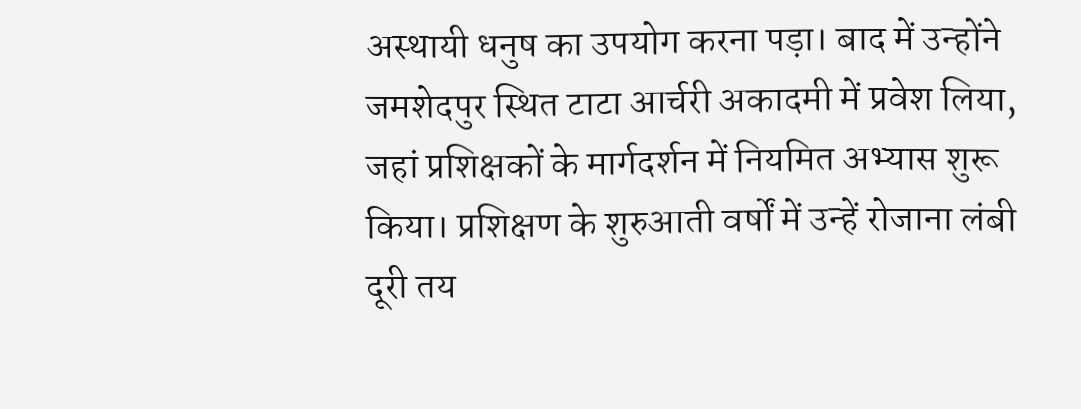अस्थायी धनुष का उपयोग करना पड़ा। बाद में उन्होंने जमशेदपुर स्थित टाटा आर्चरी अकादमी में प्रवेश लिया, जहां प्रशिक्षकों के मार्गदर्शन में नियमित अभ्यास शुरू किया। प्रशिक्षण के शुरुआती वर्षों में उन्हें रोजाना लंबी दूरी तय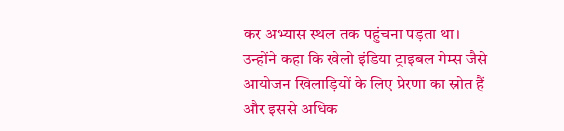कर अभ्यास स्थल तक पहुंचना पड़ता था।
उन्होंने कहा कि खेलो इंडिया ट्राइबल गेम्स जैसे आयोजन खिलाड़ियों के लिए प्रेरणा का स्रोत हैं और इससे अधिक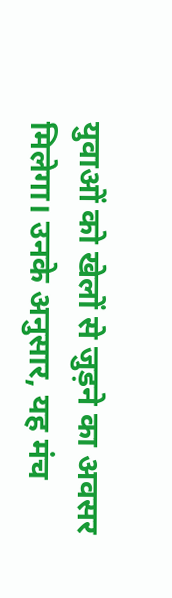युवाओं को खेलों से जुड़ने का अवसर मिलेगा। उनके अनुसार, यह मंच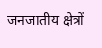जनजातीय क्षेत्रों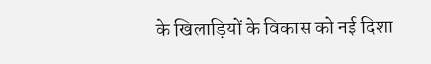के खिलाड़ियों के विकास को नई दिशा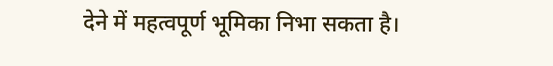देने में महत्वपूर्ण भूमिका निभा सकता है।